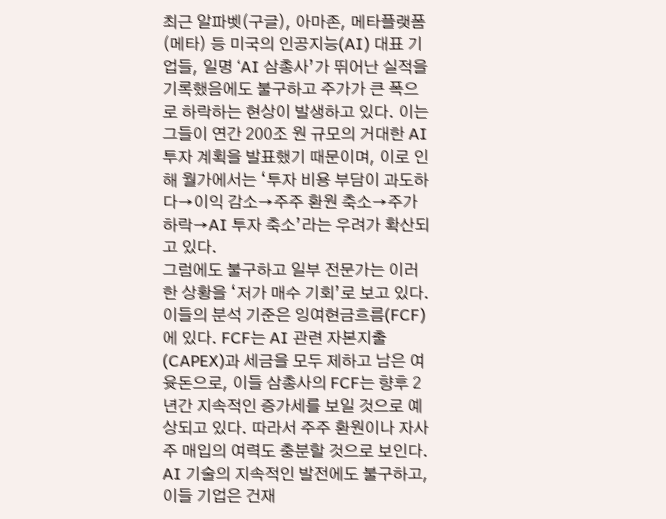최근 알파벳(구글), 아마존, 메타플랫폼(메타) 등 미국의 인공지능(AI) 대표 기업들, 일명 ‘AI 삼총사’가 뛰어난 실적을 기록했음에도 불구하고 주가가 큰 폭으로 하락하는 현상이 발생하고 있다. 이는 그들이 연간 200조 원 규모의 거대한 AI 투자 계획을 발표했기 때문이며, 이로 인해 월가에서는 ‘투자 비용 부담이 과도하다→이익 감소→주주 환원 축소→주가 하락→AI 투자 축소’라는 우려가 확산되고 있다.
그럼에도 불구하고 일부 전문가는 이러한 상황을 ‘저가 매수 기회’로 보고 있다. 이들의 분석 기준은 잉여현금흐름(FCF)에 있다. FCF는 AI 관련 자본지출(CAPEX)과 세금을 모두 제하고 남은 여윳돈으로, 이들 삼총사의 FCF는 향후 2년간 지속적인 증가세를 보일 것으로 예상되고 있다. 따라서 주주 환원이나 자사주 매입의 여력도 충분할 것으로 보인다.
AI 기술의 지속적인 발전에도 불구하고, 이들 기업은 건재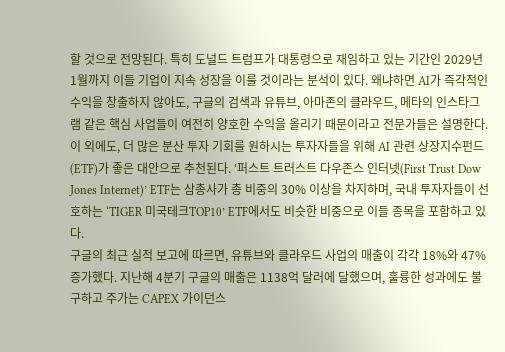할 것으로 전망된다. 특히 도널드 트럼프가 대통령으로 재임하고 있는 기간인 2029년 1월까지 이들 기업이 지속 성장을 이룰 것이라는 분석이 있다. 왜냐하면 AI가 즉각적인 수익을 창출하지 않아도, 구글의 검색과 유튜브, 아마존의 클라우드, 메타의 인스타그램 같은 핵심 사업들이 여전히 양호한 수익을 올리기 때문이라고 전문가들은 설명한다.
이 외에도, 더 많은 분산 투자 기회를 원하시는 투자자들을 위해 AI 관련 상장지수펀드(ETF)가 좋은 대안으로 추천된다. ‘퍼스트 트러스트 다우존스 인터넷(First Trust Dow Jones Internet)’ ETF는 삼총사가 총 비중의 30% 이상을 차지하며, 국내 투자자들이 선호하는 ‘TIGER 미국테크TOP10’ ETF에서도 비슷한 비중으로 이들 종목을 포함하고 있다.
구글의 최근 실적 보고에 따르면, 유튜브와 클라우드 사업의 매출이 각각 18%와 47% 증가했다. 지난해 4분기 구글의 매출은 1138억 달러에 달했으며, 훌륭한 성과에도 불구하고 주가는 CAPEX 가이던스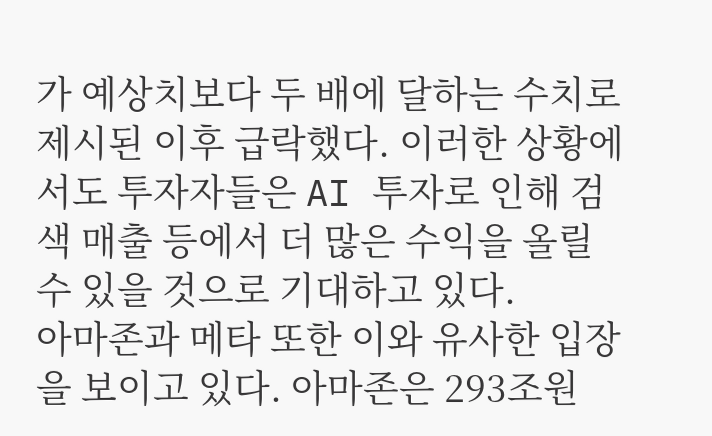가 예상치보다 두 배에 달하는 수치로 제시된 이후 급락했다. 이러한 상황에서도 투자자들은 AI 투자로 인해 검색 매출 등에서 더 많은 수익을 올릴 수 있을 것으로 기대하고 있다.
아마존과 메타 또한 이와 유사한 입장을 보이고 있다. 아마존은 293조원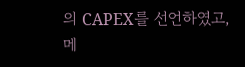의 CAPEX를 선언하였고, 메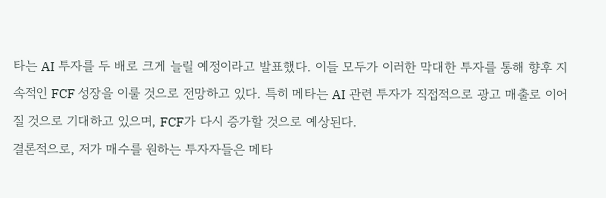타는 AI 투자를 두 배로 크게 늘릴 예정이라고 발표했다. 이들 모두가 이러한 막대한 투자를 통해 향후 지속적인 FCF 성장을 이룰 것으로 전망하고 있다. 특히 메타는 AI 관련 투자가 직접적으로 광고 매출로 이어질 것으로 기대하고 있으며, FCF가 다시 증가할 것으로 예상된다.
결론적으로, 저가 매수를 원하는 투자자들은 메타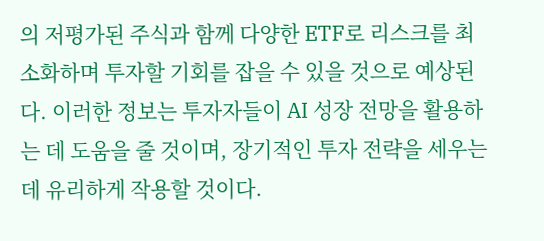의 저평가된 주식과 함께 다양한 ETF로 리스크를 최소화하며 투자할 기회를 잡을 수 있을 것으로 예상된다. 이러한 정보는 투자자들이 AI 성장 전망을 활용하는 데 도움을 줄 것이며, 장기적인 투자 전략을 세우는 데 유리하게 작용할 것이다.